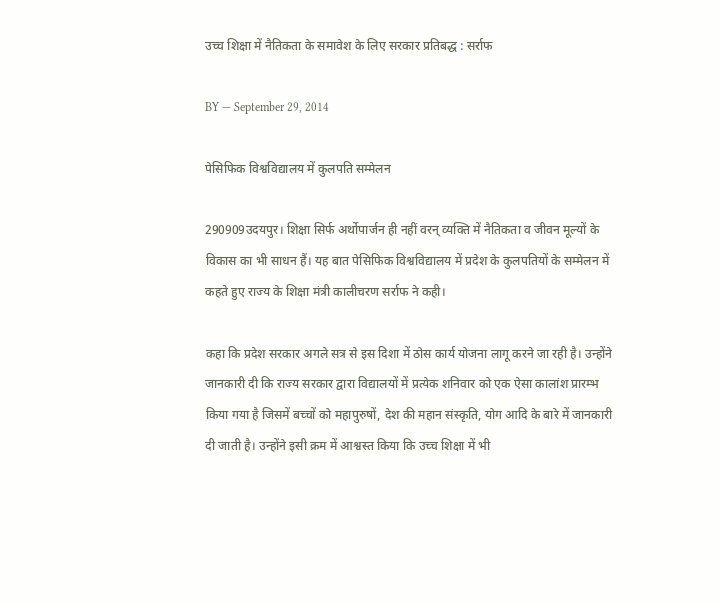उच्च शिक्षा में नैतिकता के समावेश के लिए सरकार प्रतिबद्ध : सर्राफ

BY — September 29, 2014

पेसिफिक विश्वविद्यालय में कुलपति सम्मेलन

290909उदयपुर। शिक्षा सिर्फ अर्थोपार्जन ही नहीं वरन् व्यक्ति में नैतिकता व जीवन मूल्यों के विकास का भी साधन हैं। यह बात पेसिफिक विश्वविद्यालय में प्रदेश के कुलपतियों के सम्मेलन में कहते हुए राज्य के शिक्षा मंत्री कालीचरण सर्राफ ने कही।

कहा कि प्रदेश सरकार अगले सत्र से इस दिशा में ठोस कार्य योजना लागू करने जा रही है। उन्होंने जानकारी दी कि राज्य सरकार द्वारा विद्यालयों में प्रत्येक शनिवार को एक ऐसा कालांश प्रारम्भ किया गया है जिसमें बच्चों को महापुरुषों, देश की महान संस्कृति, योग आदि के बारे में जानकारी दी जाती है। उन्होंने इसी क्रम में आश्वस्त किया कि उच्च शिक्षा में भी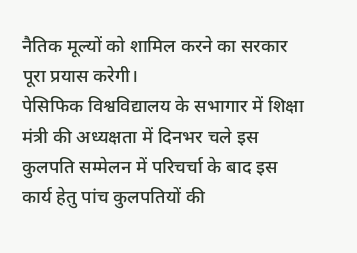नैतिक मूल्यों को शामिल करने का सरकार पूरा प्रयास करेगी।
पेसिफिक विश्वविद्यालय के सभागार में शिक्षा मंत्री की अध्यक्षता में दिनभर चले इस कुलपति सम्मेलन में परिचर्चा के बाद इस कार्य हेतु पांच कुलपतियों की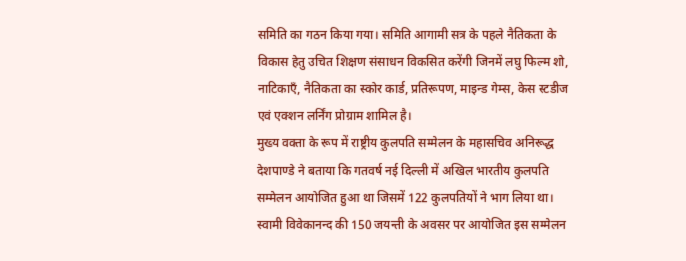समिति का गठन किया गया। समिति आगामी सत्र के पहले नैतिकता के विकास हेतु उचित शिक्षण संसाधन विकसित करेंगी जिनमें लघु फिल्म शो, नाटिकाएँ, नैतिकता का स्कोर कार्ड, प्रतिरूपण, माइन्ड गेम्स, केस स्टडीज एवं एक्शन लर्निंग प्रोग्राम शामिल है।
मुख्य वक्ता के रूप में राष्ट्रीय कुलपति सम्मेलन के महासचिव अनिरूद्ध देशपाण्डे ने बताया कि गतवर्ष नई दिल्ली में अखिल भारतीय कुलपति सम्मेलन आयोजित हुआ था जिसमें 122 कुलपतियों ने भाग लिया था। स्वामी विवेकानन्द की 150 जयन्ती के अवसर पर आयोजित इस सम्मेलन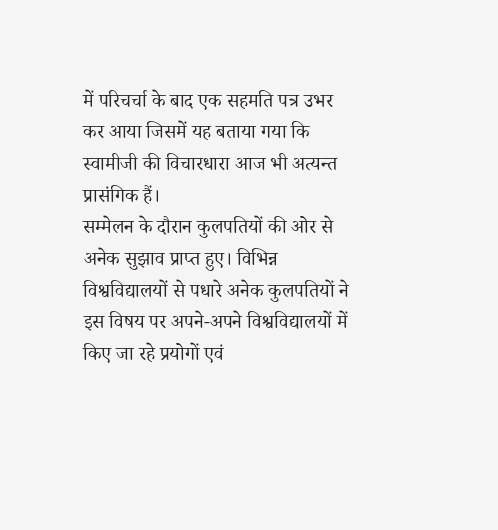में परिचर्चा के बाद एक सहमति पत्र उभर कर आया जिसमें यह बताया गया कि स्वामीजी की विचारधारा आज भी अत्यन्त प्रासंगिक हैं।
सम्मेलन के दौरान कुलपतियों की ओर से अनेक सुझाव प्राप्त हुए। विभिन्न विश्वविद्यालयों से पधारे अनेक कुलपतियों ने इस विषय पर अपने-अपने विश्वविद्यालयों में किए जा रहे प्रयोगों एवं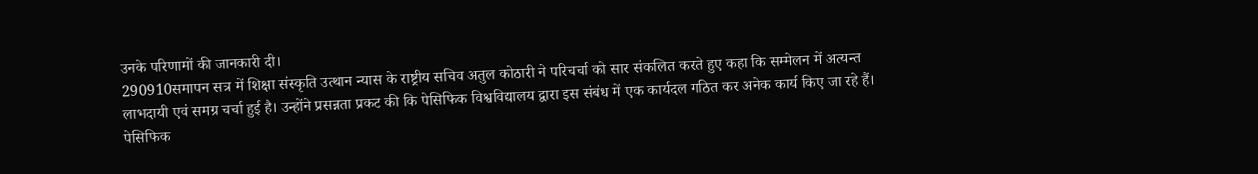उनके परिणामों की जानकारी दी।
290910समापन सत्र में शिक्षा संस्कृति उत्थान न्यास के राष्ट्रीय सचिव अतुल कोठारी ने परिचर्चा को सार संकलित करते हुए कहा कि सम्मेलन में अत्यन्त लाभदायी एवं समग्र चर्चा हुई है। उन्होंने प्रसन्नता प्रकट की कि पेसिफिक विश्वविद्यालय द्वारा इस संबंध में एक कार्यदल गठित कर अनेक कार्य किए जा रहे हैं। पेसिफिक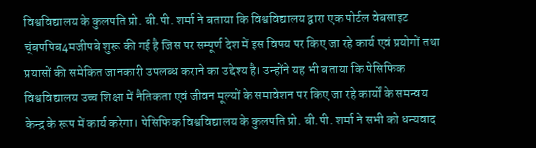विश्वविद्यालय के कुलपति प्रो. बी.पी. शर्मा ने बताया कि विश्वविद्यालय द्वारा एक पोर्टल वेबसाइट च्ंबपपिब4मजीपबे शुरू की गई है जिस पर सम्पूर्ण देश में इस विषय पर किए जा रहे कार्य एवं प्रयोगों तथा प्रयासों की समेकित जानकारी उपलब्ध कराने का उद्देश्य है। उन्होंने यह भी बताया कि पेसिफिक विश्वविद्यालय उच्च शिक्षा में नैतिकता एवं जीवन मूल्यों के समावेशन पर किए जा रहे कार्यों के समन्वय केन्द्र के रूप में कार्य करेगा। पेसिफिक विश्वविद्यालय के कुलपति प्रो. बी.पी. शर्मा ने सभी को धन्यवाद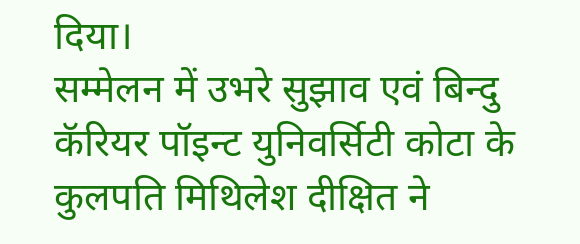दिया।
सम्मेलन में उभरे सुझाव एवं बिन्दु
कॅरियर पॉइन्ट युनिवर्सिटी कोटा के कुलपति मिथिलेश दीक्षित ने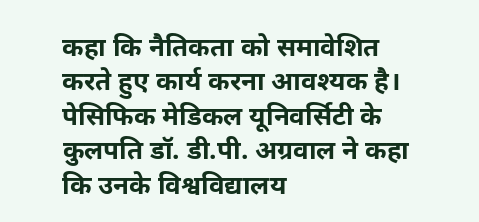कहा कि नैतिकता को समावेशित करते हुए कार्य करना आवश्यक है। पेसिफिक मेडिकल यूनिवर्सिटी के कुलपति डॉ. डी.पी. अग्रवाल ने कहा कि उनके विश्वविद्यालय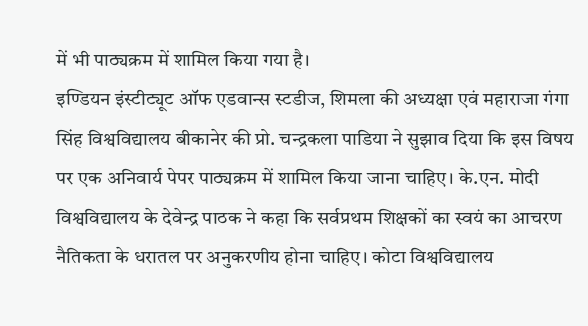में भी पाठ्यक्रम में शामिल किया गया है।
इण्डियन इंस्टीट्यूट ऑफ एडवान्स स्टडीज, शिमला की अध्यक्षा एवं महाराजा गंगा सिंह विश्वविद्यालय बीकानेर की प्रो. चन्द्रकला पाडिया ने सुझाव दिया कि इस विषय पर एक अनिवार्य पेपर पाठ्यक्रम में शामिल किया जाना चाहिए। के.एन. मोदी विश्वविद्यालय के देवेन्द्र पाठक ने कहा कि सर्वप्रथम शिक्षकों का स्वयं का आचरण नैतिकता के धरातल पर अनुकरणीय होना चाहिए। कोटा विश्वविद्यालय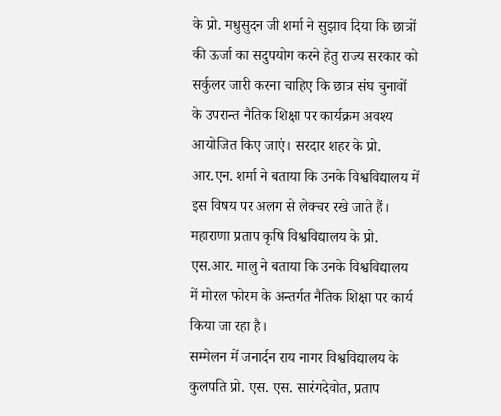के प्रो. मधुसुदन जी शर्मा ने सुझाव दिया कि छात्रों की ऊर्जा का सदुपयोग करने हेतु राज्य सरकार को सर्कुलर जारी करना चाहिए कि छात्र संघ चुनावों के उपरान्त नैतिक शिक्षा पर कार्यक्रम अवश्य आयोजित किए जाएं। सरदार शहर के प्रो. आर.एन. शर्मा ने बताया कि उनके विश्वविद्यालय में इस विषय पर अलग से लेक्चर रखे जाते हैं। महाराणा प्रताप कृषि विश्वविद्यालय के प्रो. एस.आर. मालु ने बताया कि उनके विश्वविद्यालय में मोरल फोरम के अन्तर्गत नैतिक शिक्षा पर कार्य किया जा रहा है।
सम्मेलन में जनार्दन राय नागर विश्वविद्यालय के कुलपति प्रो. एस. एस. सारंगदेवोत, प्रताप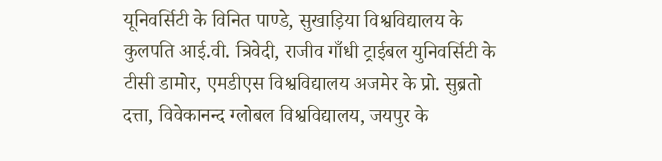यूनिवर्सिटी के विनित पाण्डे, सुखाड़िया विश्वविद्यालय के कुलपति आई.वी. त्रिवेदी, राजीव गाँधी ट्राईबल युनिवर्सिटी के टीसी डामोर, एमडीएस विश्वविद्यालय अजमेर के प्रो. सुब्रतो दत्ता, विवेकानन्द ग्लोबल विश्वविद्यालय, जयपुर के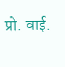प्रो. वाई.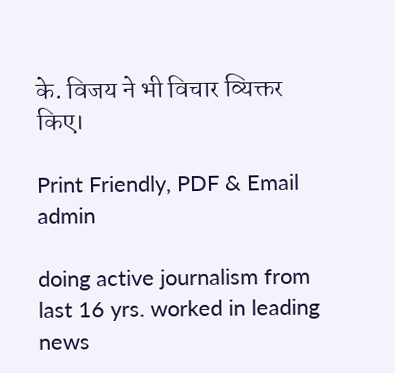के. विजय ने भी विचार व्यिक्तर किए।

Print Friendly, PDF & Email
admin

doing active journalism from last 16 yrs. worked in leading news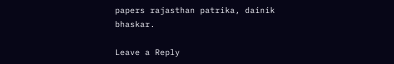papers rajasthan patrika, dainik bhaskar.

Leave a Reply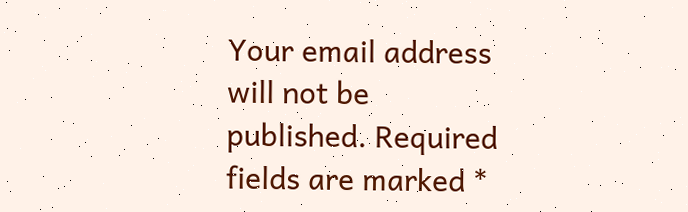Your email address will not be published. Required fields are marked *